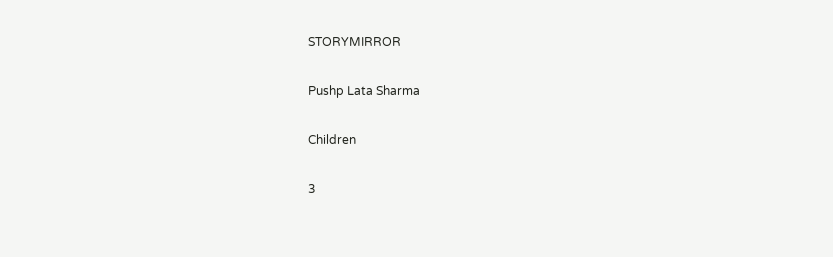STORYMIRROR

Pushp Lata Sharma

Children

3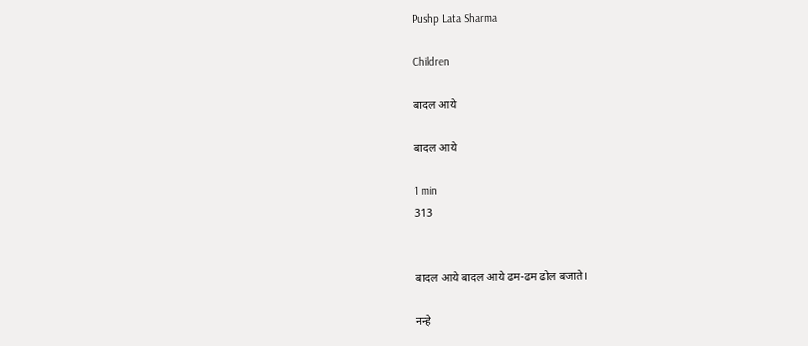Pushp Lata Sharma

Children

बादल आये

बादल आये

1 min
313


बादल आये बादल आये ढम-ढम ढोल बजाते।

नन्हे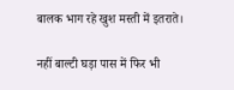बालक भाग रहे खुश मस्ती में इतराते।

नहीं बाल्टी घड़ा पास में फिर भी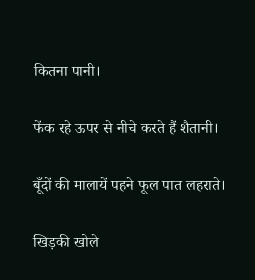कितना पानी।

फेंक रहे ऊपर से नीचे करते हैं शैतानी।

बूँदों की मालायें पहने फूल पात लहराते।

खिड़की खोले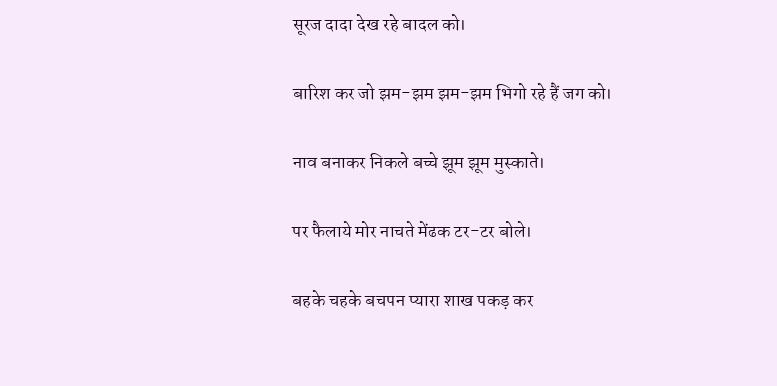सूरज दादा देख रहे बादल को।

बारिश कर जो झम-झम झम-झम भिगो रहे हैं जग को।

नाव बनाकर निकले बच्चे झूम झूम मुस्काते।

पर फैलाये मोर नाचते मेंढक टर-टर बोले।

बहके चहके बचपन प्यारा शाख पकड़ कर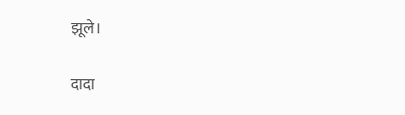झूले।

दादा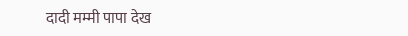दादी मम्मी पापा देख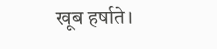खूब हर्षाते।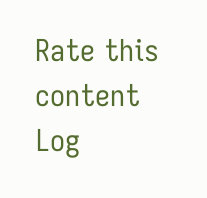Rate this content
Log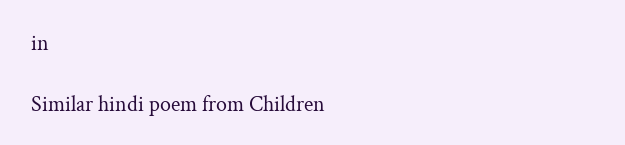in

Similar hindi poem from Children